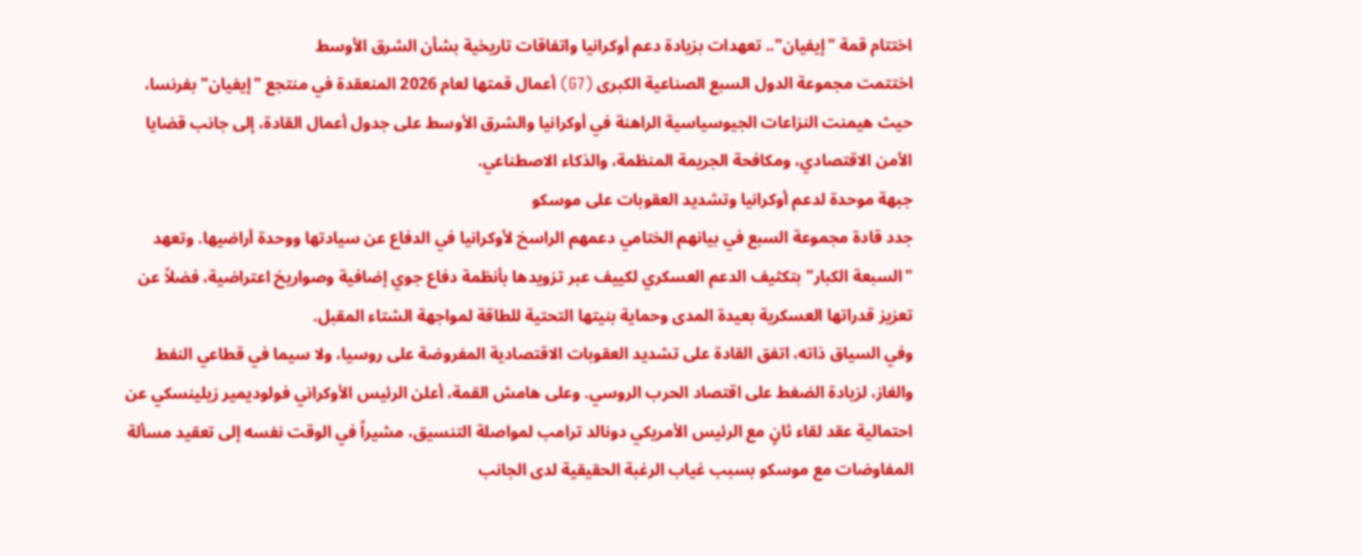اختتام قمة "إيفيان".. تعهدات بزيادة دعم أوكرانيا واتفاقات تاريخية بشأن الشرق الأوسط
اختتمت مجموعة الدول السبع الصناعية الكبرى (G7) أعمال قمتها لعام 2026 المنعقدة في منتجع "إيفيان" بفرنسا، حيث هيمنت النزاعات الجيوسياسية الراهنة في أوكرانيا والشرق الأوسط على جدول أعمال القادة، إلى جانب قضايا الأمن الاقتصادي، ومكافحة الجريمة المنظمة، والذكاء الاصطناعي.
جبهة موحدة لدعم أوكرانيا وتشديد العقوبات على موسكو
جدد قادة مجموعة السبع في بيانهم الختامي دعمهم الراسخ لأوكرانيا في الدفاع عن سيادتها ووحدة أراضيها. وتعهد "السبعة الكبار" بتكثيف الدعم العسكري لكييف عبر تزويدها بأنظمة دفاع جوي إضافية وصواريخ اعتراضية، فضلاً عن تعزيز قدراتها العسكرية بعيدة المدى وحماية بنيتها التحتية للطاقة لمواجهة الشتاء المقبل.
وفي السياق ذاته، اتفق القادة على تشديد العقوبات الاقتصادية المفروضة على روسيا، ولا سيما في قطاعي النفط والغاز، لزيادة الضغط على اقتصاد الحرب الروسي. وعلى هامش القمة، أعلن الرئيس الأوكراني فولوديمير زيلينسكي عن احتمالية عقد لقاء ثانٍ مع الرئيس الأمريكي دونالد ترامب لمواصلة التنسيق، مشيراً في الوقت نفسه إلى تعقيد مسألة المفاوضات مع موسكو بسبب غياب الرغبة الحقيقية لدى الجانب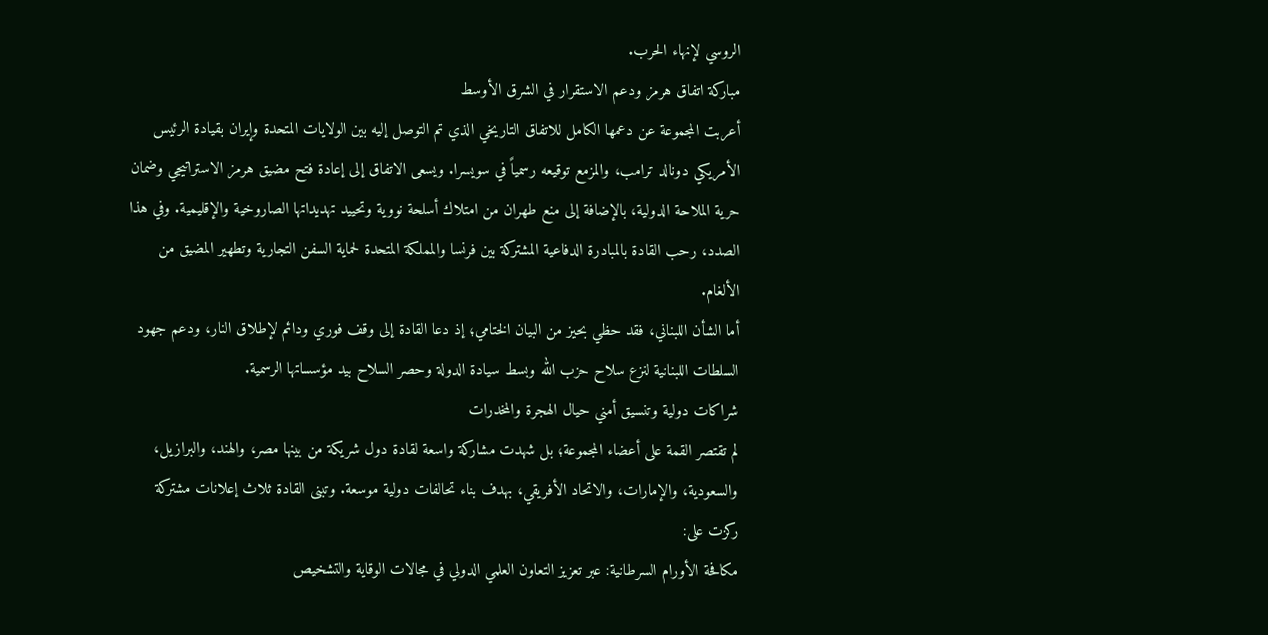الروسي لإنهاء الحرب.
مباركة اتفاق هرمز ودعم الاستقرار في الشرق الأوسط
أعربت المجموعة عن دعمها الكامل للاتفاق التاريخي الذي تم التوصل إليه بين الولايات المتحدة وإيران بقيادة الرئيس الأمريكي دونالد ترامب، والمزمع توقيعه رسمياً في سويسرا. ويسعى الاتفاق إلى إعادة فتح مضيق هرمز الاستراتيجي وضمان حرية الملاحة الدولية، بالإضافة إلى منع طهران من امتلاك أسلحة نووية وتحييد تهديداتها الصاروخية والإقليمية. وفي هذا الصدد، رحب القادة بالمبادرة الدفاعية المشتركة بين فرنسا والمملكة المتحدة لحماية السفن التجارية وتطهير المضيق من الألغام.
أما الشأن اللبناني، فقد حظي بحيز من البيان الختامي؛ إذ دعا القادة إلى وقف فوري ودائم لإطلاق النار، ودعم جهود السلطات اللبنانية لنزع سلاح حزب الله وبسط سيادة الدولة وحصر السلاح بيد مؤسساتها الرسمية.
شراكات دولية وتنسيق أمني حيال الهجرة والمخدرات
لم تقتصر القمة على أعضاء المجموعة؛ بل شهدت مشاركة واسعة لقادة دول شريكة من بينها مصر، والهند، والبرازيل، والسعودية، والإمارات، والاتحاد الأفريقي، بهدف بناء تحالفات دولية موسعة. وتبنى القادة ثلاث إعلانات مشتركة ركزت على:
مكافحة الأورام السرطانية: عبر تعزيز التعاون العلمي الدولي في مجالات الوقاية والتشخيص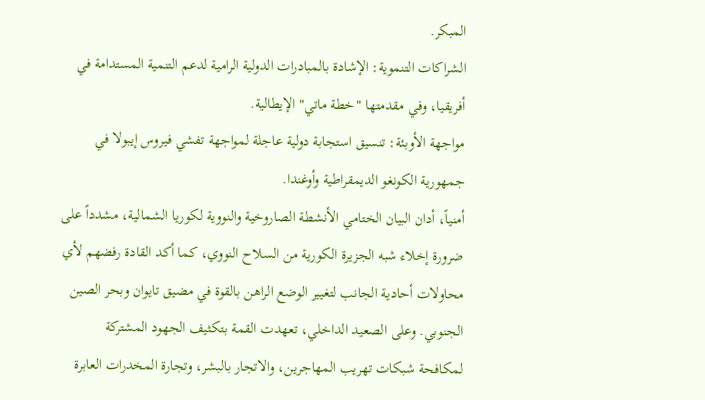المبكر.
الشراكات التنموية: الإشادة بالمبادرات الدولية الرامية لدعم التنمية المستدامة في أفريقيا، وفي مقدمتها "خطة ماتي" الإيطالية.
مواجهة الأوبئة: تنسيق استجابة دولية عاجلة لمواجهة تفشي فيروس إيبولا في جمهورية الكونغو الديمقراطية وأوغندا.
أمنياً، أدان البيان الختامي الأنشطة الصاروخية والنووية لكوريا الشمالية، مشدداً على ضرورة إخلاء شبه الجزيرة الكورية من السلاح النووي، كما أكد القادة رفضهم لأي محاولات أحادية الجانب لتغيير الوضع الراهن بالقوة في مضيق تايوان وبحر الصين الجنوبي. وعلى الصعيد الداخلي، تعهدت القمة بتكثيف الجهود المشتركة لمكافحة شبكات تهريب المهاجرين، والاتجار بالبشر، وتجارة المخدرات العابرة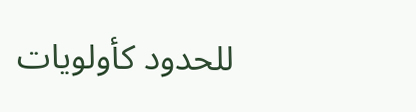للحدود كأولويات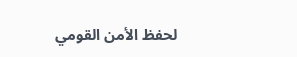لحفظ الأمن القومي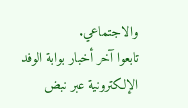والاجتماعي.
تابعوا آخر أخبار بوابة الوفد الإلكترونية عبر نبض